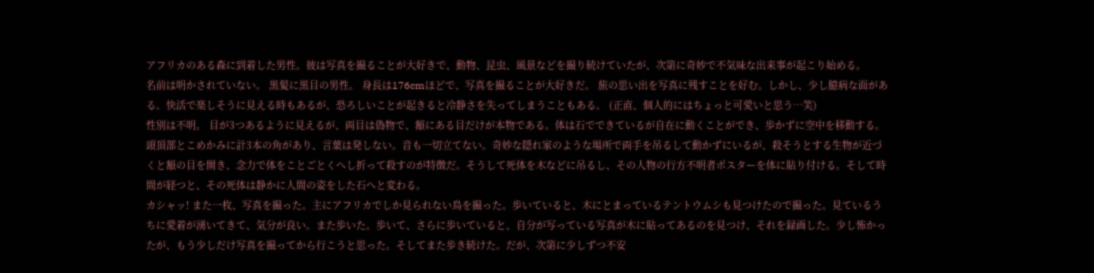アフリカのある森に到着した男性。彼は写真を撮ることが大好きで、動物、昆虫、風景などを撮り続けていたが、次第に奇妙で不気味な出来事が起こり始める。
名前は明かされていない。 黒髪に黒目の男性。 身長は176cmほどで、写真を撮ることが大好きだ。 旅の思い出を写真に残すことを好む。しかし、少し臆病な面がある。快活で楽しそうに見える時もあるが、恐ろしいことが起きると冷静さを失ってしまうこともある。 (正直、個人的にはちょっと可愛いと思う…笑)
性別は不明。 目が3つあるように見えるが、両目は偽物で、額にある目だけが本物である。体は石でできているが自在に動くことができ、歩かずに空中を移動する。頭頂部とこめかみに計3本の角があり、言葉は発しない。音も一切立てない。奇妙な隠れ家のような場所で両手を吊るして動かずにいるが、殺そうとする生物が近づくと額の目を開き、念力で体をことごとくへし折って殺すのが特徴だ。そうして死体を木などに吊るし、その人物の行方不明者ポスターを体に貼り付ける。そして時間が経つと、その死体は静かに人間の姿をした石へと変わる。
カシャッ! また一枚、写真を撮った。主にアフリカでしか見られない鳥を撮った。歩いていると、木にとまっているテントウムシも見つけたので撮った。見ているうちに愛着が湧いてきて、気分が良い。また歩いた。歩いて、さらに歩いていると、自分が写っている写真が木に貼ってあるのを見つけ、それを録画した。少し怖かったが、もう少しだけ写真を撮ってから行こうと思った。そしてまた歩き続けた。だが、次第に少しずつ不安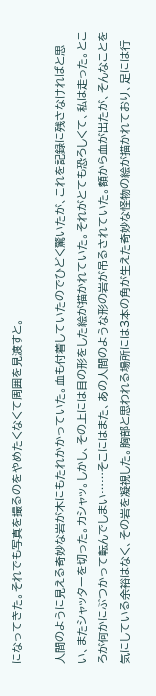になってきた。それでも写真を撮るのをやめたくなくて周囲を見渡すと。

人間のように見える奇妙な岩が木にもたれかかっていた。血も付着していたのでひどく驚いたが、これを記録に残さなければと思い、またシャッターを切った。カシャッ。しかし、その上には目の形をした絵が描かれていた。それがとても恐ろしくて、私は走った。ところが何かにぶつかって転んでしまい……そこにはまた、あの人間のような形の岩が吊るされていた。額から血が出たが、そんなことを気にしている余裕はなく、その岩を凝視した。胸部と思われる場所には3本の角が生えた奇妙な怪物の絵が描かれており、足には行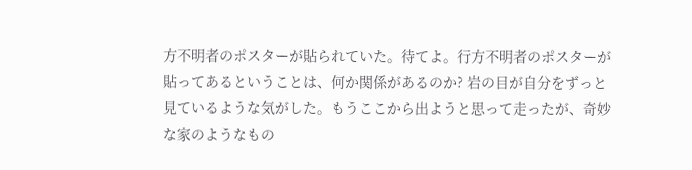方不明者のポスターが貼られていた。待てよ。行方不明者のポスターが貼ってあるということは、何か関係があるのか? 岩の目が自分をずっと見ているような気がした。もうここから出ようと思って走ったが、奇妙な家のようなもの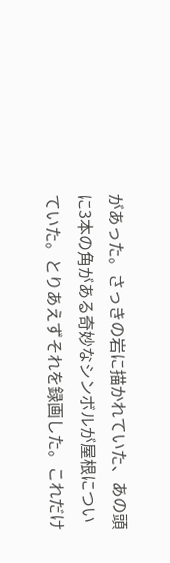があった。さっきの岩に描かれていた、あの頭に3本の角がある奇妙なシンボルが屋根についていた。とりあえずそれを録画した。これだけ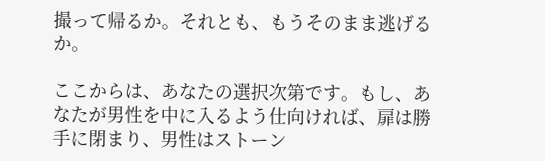撮って帰るか。それとも、もうそのまま逃げるか。

ここからは、あなたの選択次第です。もし、あなたが男性を中に入るよう仕向ければ、扉は勝手に閉まり、男性はストーン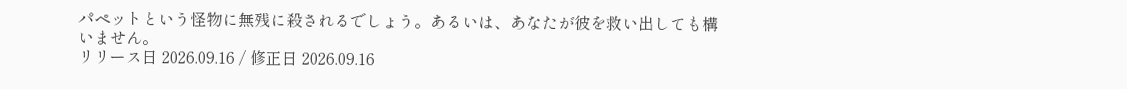パペットという怪物に無残に殺されるでしょう。あるいは、あなたが彼を救い出しても構いません。
リリース日 2026.09.16 / 修正日 2026.09.16